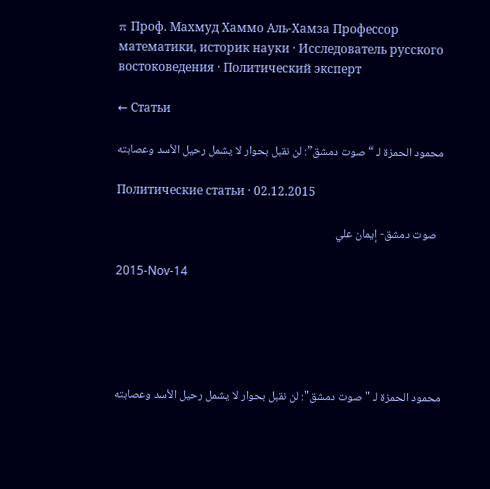π Проф. Махмуд Хаммо Аль-Хамза Профессор математики, историк науки · Исследователь русского востоковедения · Политический эксперт

← Статьи

محمود الحمزة لـ “صوت دمشق”: لن نقبل بحوار لا يشمل رحيل الأسد وعصابته

Политические статьи · 02.12.2015

  صوت دمشق- إيمان علي

2015-Nov-14





محمود الحمزة لـ "صوت دمشق": لن نقبل بحوار لا يشمل رحيل الأسد وعصابته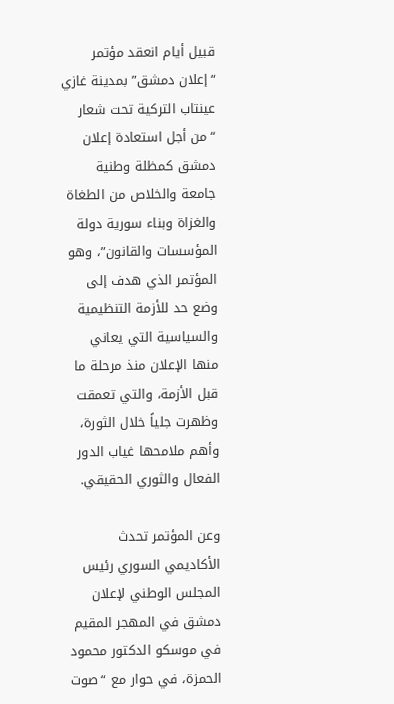قبيل أيام انعقد مؤتمر “إعلان دمشق” بمدينة غازي عينتاب التركية تحت شعار “من أجل استعادة إعلان دمشق كمظلة وطنية جامعة والخلاص من الطغاة والغزاة وبناء سورية دولة المؤسسات والقانون”، وهو المؤتمر الذي هدف إلى وضع حد للأزمة التنظيمية والسياسية التي يعاني منها الإعلان منذ مرحلة ما قبل الأزمة، والتي تعمقت وظهرت جلياً خلال الثورة، وأهم ملامحها غياب الدور الفعال والثوري الحقيقي.

وعن المؤتمر تحدث الأكاديمي السوري رئيس المجلس الوطني لإعلان دمشق في المهجر المقيم في موسكو الدكتور محمود الحمزة، في حوار مع “صوت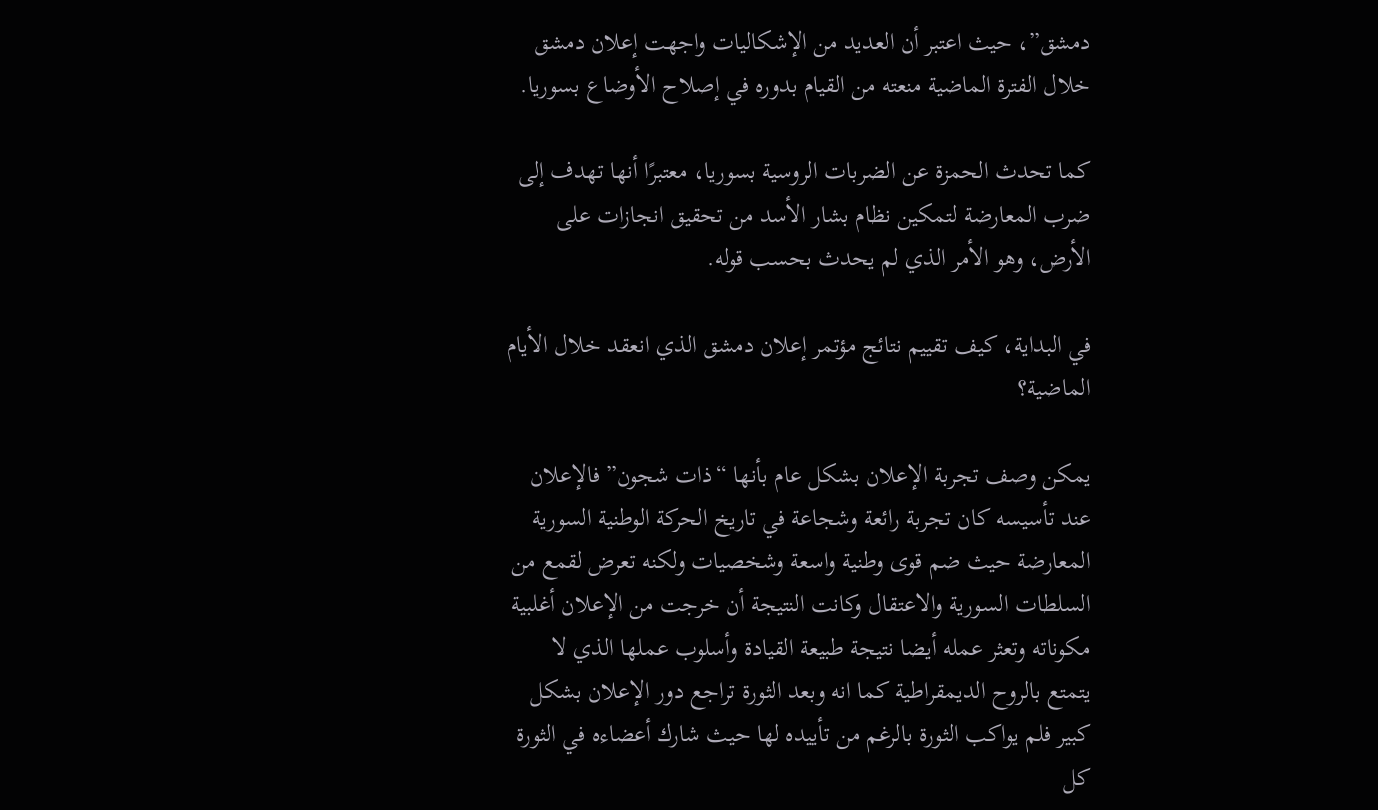دمشق”، حيث اعتبر أن العديد من الإشكاليات واجهت إعلان دمشق خلال الفترة الماضية منعته من القيام بدوره في إصلاح الأوضاع بسوريا.

كما تحدث الحمزة عن الضربات الروسية بسوريا، معتبرًا أنها تهدف إلى ضرب المعارضة لتمكين نظام بشار الأسد من تحقيق انجازات على الأرض، وهو الأمر الذي لم يحدث بحسب قوله.

في البداية، كيف تقييم نتائج مؤتمر إعلان دمشق الذي انعقد خلال الأيام الماضية؟

يمكن وصف تجربة الإعلان بشكل عام بأنها “ذات شجون” فالإعلان عند تأسيسه كان تجربة رائعة وشجاعة في تاريخ الحركة الوطنية السورية المعارضة حيث ضم قوى وطنية واسعة وشخصيات ولكنه تعرض لقمع من السلطات السورية والاعتقال وكانت النتيجة أن خرجت من الإعلان أغلبية مكوناته وتعثر عمله أيضا نتيجة طبيعة القيادة وأسلوب عملها الذي لا يتمتع بالروح الديمقراطية كما انه وبعد الثورة تراجع دور الإعلان بشكل كبير فلم يواكب الثورة بالرغم من تأييده لها حيث شارك أعضاءه في الثورة كل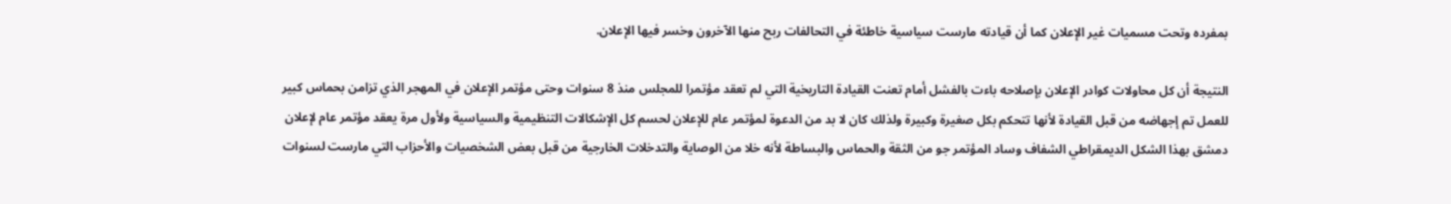بمفرده وتحت مسميات غير الإعلان كما أن قيادته مارست سياسية خاطئة في التحالفات ربح منها الآخرون وخسر فيها الإعلان.

النتيجة أن كل محاولات كوادر الإعلان بإصلاحه باءت بالفشل أمام تعنت القيادة التاريخية التي لم تعقد مؤتمرا للمجلس منذ 8 سنوات وحتى مؤتمر الإعلان في المهجر الذي تزامن بحماس كبير للعمل تم إجهاضه من قبل القيادة لأنها تتحكم بكل صغيرة وكبيرة ولذلك كان لا بد من الدعوة لمؤتمر عام للإعلان لحسم كل الإشكالات التنظيمية والسياسية ولأول مرة يعقد مؤتمر عام لإعلان دمشق بهذا الشكل الديمقراطي الشفاف وساد المؤتمر جو من الثقة والحماس والبساطة لأنه خلا من الوصاية والتدخلات الخارجية من قبل بعض الشخصيات والأحزاب التي مارست لسنوات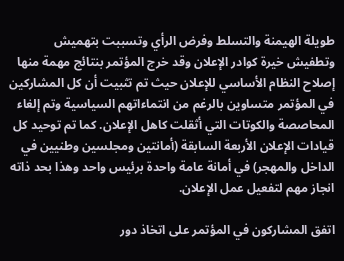طويلة الهيمنة والتسلط وفرض الرأي وتسببت بتهميش وتطفيش خيرة كوادر الإعلان وقد خرج المؤتمر بنتائج مهمة منها إصلاح النظام الأساسي للإعلان حيث تم تثبيت أن كل المشاركين في المؤتمر متساوين بالرغم من انتماءاتهم السياسية وتم إلغاء المحاصصة والكوتات التي أثقلت كاهل الإعلان. كما تم توحيد كل قيادات الإعلان الأربعة السابقة (أمانتين ومجلسين وطنيين في الداخل والمهجر) في أمانة عامة واحدة برئيس واحد وهذا بحد ذاته انجاز مهم لتفعيل عمل الإعلان.

اتفق المشاركون في المؤتمر على اتخاذ دور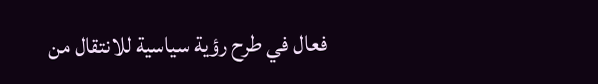فعال في طرح رؤية سياسية للانتقال من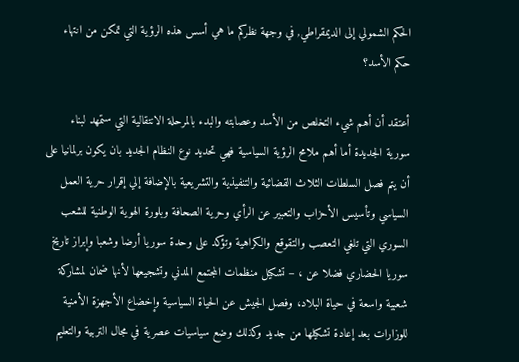الحكم الشمولي إلى الديمقراطي, في وجهة نظركم ما هي أسس هذه الرؤية التي تمكن من انتهاء حكم الأسد؟

أعتقد أن أهم شيء التخلص من الأسد وعصابته والبدء بالمرحلة الانتقالية التي ستمهد لبناء سورية الجديدة أما أهم ملامح الرؤية السياسية فهي تحديد نوع النظام الجديد بان يكون برلمانيا على أن يتم فصل السلطات الثلاث القضائية والتنفيذية والتشريعية بالإضافة إلي إقرار حرية العمل السياسي وتأسيس الأحزاب والتعبير عن الرأي وحرية الصحافة وبلورة الهوية الوطنية للشعب السوري التي تلغي التعصب والتقوقع والكراهية وتؤكد على وحدة سوريا أرضا وشعبا وإبراز تاريخ سوريا الحضاري فضلا عن ، – تشكيل منظمات المجتمع المدني وتشجيعها لأنها ضمان لمشاركة شعبية واسعة في حياة البلاد، وفصل الجيش عن الحياة السياسية وإخضاع الأجهزة الأمنية للوزارات بعد إعادة تشكيلها من جديد وكذلك وضع سياسيات عصرية في مجال التربية والتعليم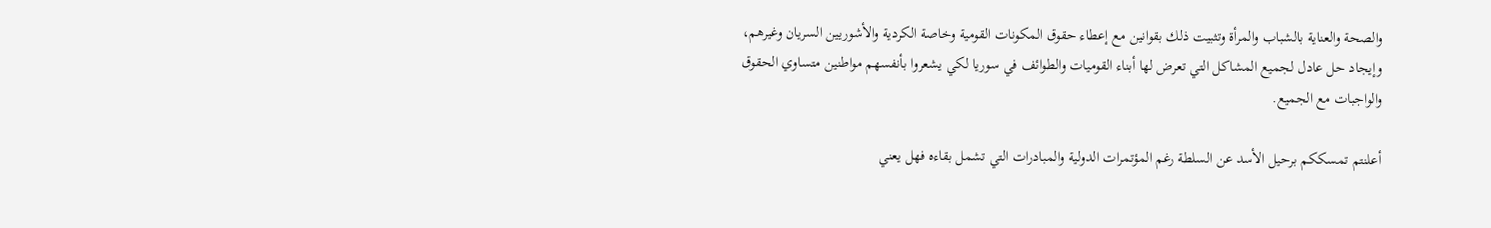والصحة والعناية بالشباب والمرأة وتثبيت ذلك بقوانين مع إعطاء حقوق المكونات القومية وخاصة الكردية والأشوريين السريان وغيرهم، وإيجاد حل عادل لجميع المشاكل التي تعرض لها أبناء القوميات والطوائف في سوريا لكي يشعروا بأنفسهم مواطنين متساوي الحقوق والواجبات مع الجميع.

أعلنتم تمسككم برحيل الأسد عن السلطة رغم المؤتمرات الدولية والمبادرات التي تشمل بقاءه فهل يعني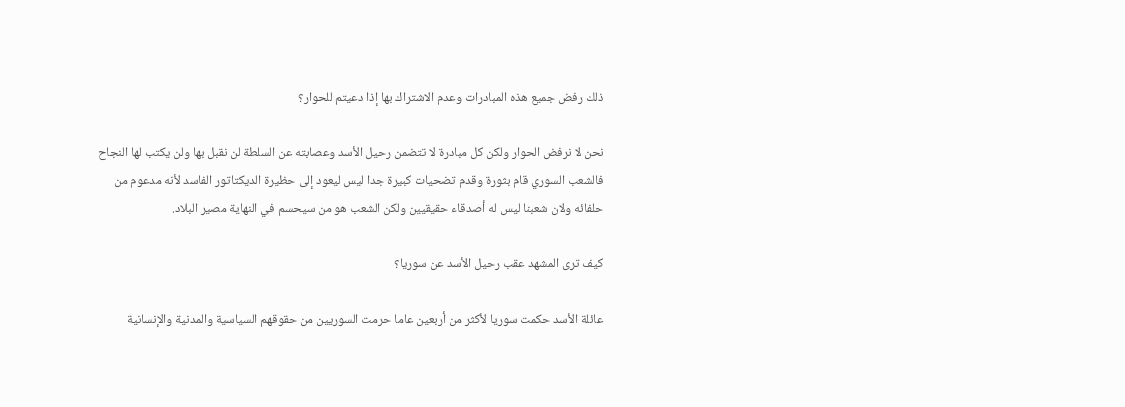ذلك رفض جميع هذه المبادرات وعدم الاشتراك بها إذا دعيتم للحوار؟

نحن لا نرفض الحوار ولكن كل مبادرة لا تتضمن رحيل الأسد وعصابته عن السلطة لن نقبل بها ولن يكتب لها النجاح فالشعب السوري قام بثورة وقدم تضحيات كبيرة جدا ليس ليعود إلى حظيرة الديكتاتور الفاسد لأنه مدعوم من حلفائه ولان شعبنا ليس له أصدقاء حقيقيين ولكن الشعب هو من سيحسم في النهاية مصير البلاد.

كيف ترى المشهد عقب رحيل الأسد عن سوريا؟

عائلة الأسد حكمت سوريا لأكثر من أربعين عاما حرمت السوريين من حقوقهم السياسية والمدنية والإنسانية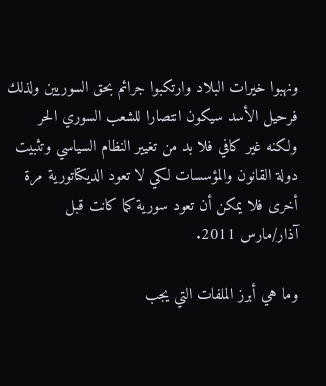ونهبوا خيرات البلاد وارتكبوا جرائم بحق السوريين ولذلك فرحيل الأسد سيكون انتصارا للشعب السوري الحر ولكنه غير كافي فلا بد من تغيير النظام السياسي وتثبيت دولة القانون والمؤسسات لكي لا تعود الديكتاتورية مرة أخرى فلا يمكن أن تعود سورية كما كانت قبل آذار/مارس 2011.

وما هي أبرز الملفات التي يجب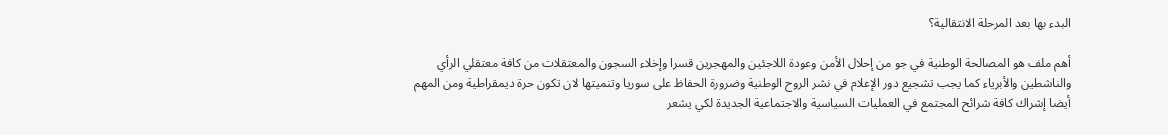البدء بها بعد المرحلة الانتقالية؟

أهم ملف هو المصالحة الوطنية في جو من إحلال الأمن وعودة اللاجئين والمهجرين قسرا وإخلاء السجون والمعتقلات من كافة معتقلي الرأي والناشطين والأبرياء كما يجب تشجيع دور الإعلام في نشر الروح الوطنية وضرورة الحفاظ على سوريا وتنميتها لان تكون حرة ديمقراطية ومن المهم أيضا إشراك كافة شرائح المجتمع في العمليات السياسية والاجتماعية الجديدة لكي يشعر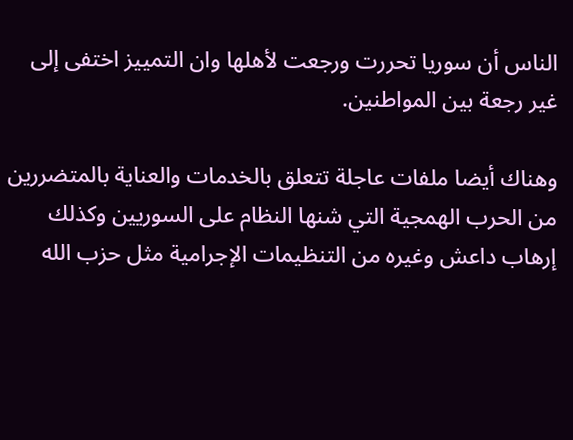الناس أن سوريا تحررت ورجعت لأهلها وان التمييز اختفى إلى غير رجعة بين المواطنين.

وهناك أيضا ملفات عاجلة تتعلق بالخدمات والعناية بالمتضررين من الحرب الهمجية التي شنها النظام على السوريين وكذلك إرهاب داعش وغيره من التنظيمات الإجرامية مثل حزب الله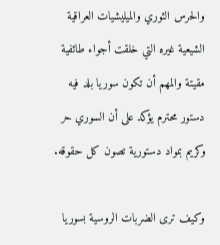والحرس الثوري والميليشيات العراقية الشيعية غيره التي خلقت أجواء طائفية مقيتة والمهم أن تكون سوريا بلد فيه دستور محترم يؤكد على أن السوري حر وكريم بمواد دستورية تصون كل حقوقه.

وكيف ترى الضربات الروسية بسوريا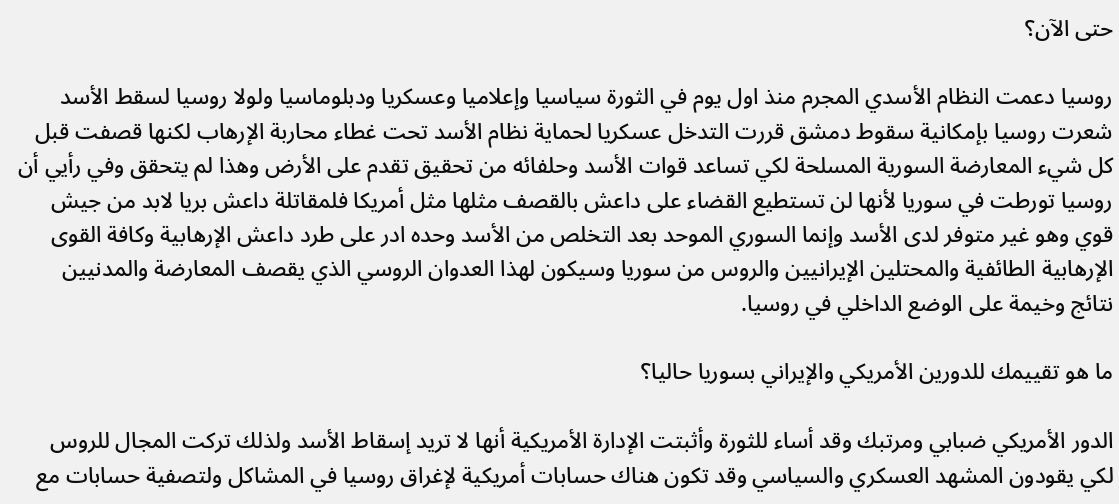حتى الآن؟

روسيا دعمت النظام الأسدي المجرم منذ اول يوم في الثورة سياسيا وإعلاميا وعسكريا ودبلوماسيا ولولا روسيا لسقط الأسد شعرت روسيا بإمكانية سقوط دمشق قررت التدخل عسكريا لحماية نظام الأسد تحت غطاء محاربة الإرهاب لكنها قصفت قبل كل شيء المعارضة السورية المسلحة لكي تساعد قوات الأسد وحلفائه من تحقيق تقدم على الأرض وهذا لم يتحقق وفي رأيي أن روسيا تورطت في سوريا لأنها لن تستطيع القضاء على داعش بالقصف مثلها مثل أمريكا فلمقاتلة داعش بريا لابد من جيش قوي وهو غير متوفر لدى الأسد وإنما السوري الموحد بعد التخلص من الأسد وحده ادر على طرد داعش الإرهابية وكافة القوى الإرهابية الطائفية والمحتلين الإيرانيين والروس من سوريا وسيكون لهذا العدوان الروسي الذي يقصف المعارضة والمدنيين نتائج وخيمة على الوضع الداخلي في روسيا.

ما هو تقييمك للدورين الأمريكي والإيراني بسوريا حاليا؟

الدور الأمريكي ضبابي ومرتبك وقد أساء للثورة وأثبتت الإدارة الأمريكية أنها لا تريد إسقاط الأسد ولذلك تركت المجال للروس لكي يقودون المشهد العسكري والسياسي وقد تكون هناك حسابات أمريكية لإغراق روسيا في المشاكل ولتصفية حسابات مع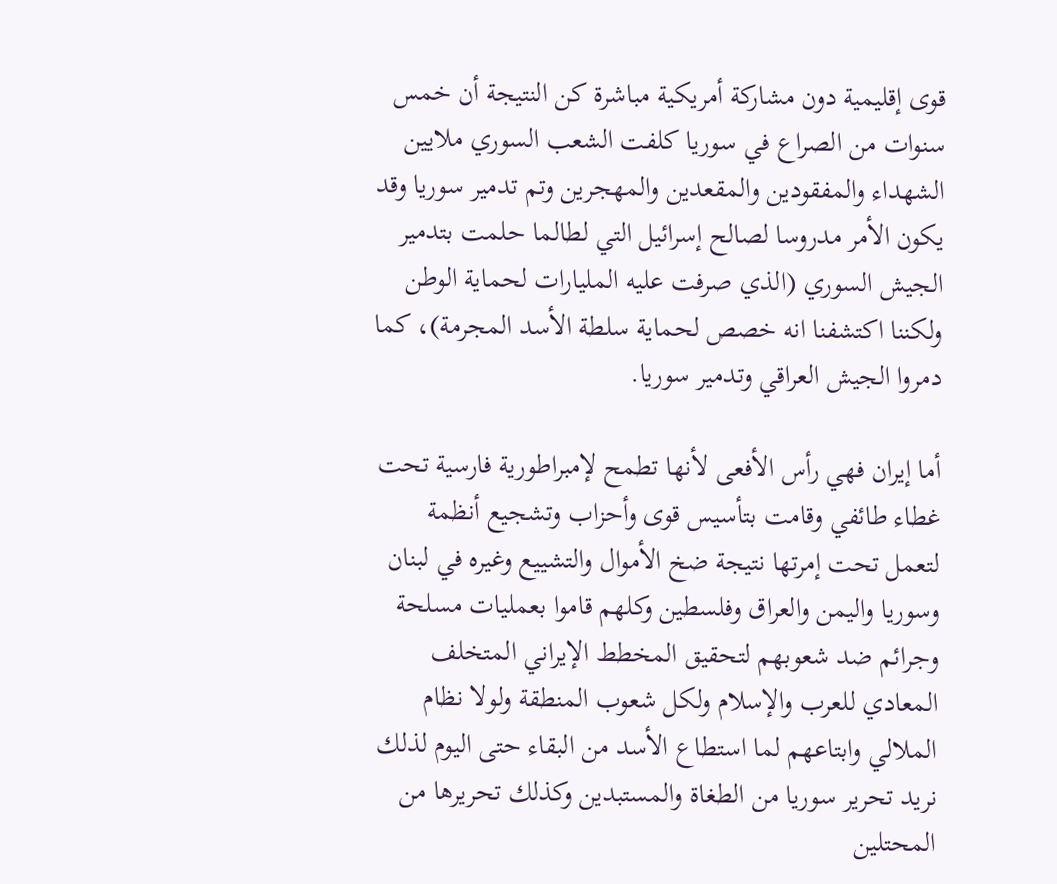قوى إقليمية دون مشاركة أمريكية مباشرة كن النتيجة أن خمس سنوات من الصراع في سوريا كلفت الشعب السوري ملايين الشهداء والمفقودين والمقعدين والمهجرين وتم تدمير سوريا وقد يكون الأمر مدروسا لصالح إسرائيل التي لطالما حلمت بتدمير الجيش السوري (الذي صرفت عليه المليارات لحماية الوطن ولكننا اكتشفنا انه خصص لحماية سلطة الأسد المجرمة)، كما دمروا الجيش العراقي وتدمير سوريا.

أما إيران فهي رأس الأفعى لأنها تطمح لإمبراطورية فارسية تحت غطاء طائفي وقامت بتأسيس قوى وأحزاب وتشجيع أنظمة لتعمل تحت إمرتها نتيجة ضخ الأموال والتشييع وغيره في لبنان وسوريا واليمن والعراق وفلسطين وكلهم قاموا بعمليات مسلحة وجرائم ضد شعوبهم لتحقيق المخطط الإيراني المتخلف المعادي للعرب والإسلام ولكل شعوب المنطقة ولولا نظام الملالي وابتاعهم لما استطاع الأسد من البقاء حتى اليوم لذلك نريد تحرير سوريا من الطغاة والمستبدين وكذلك تحريرها من المحتلين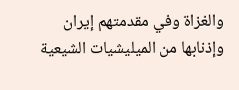والغزاة وفي مقدمتهم إيران وإذنابها من الميليشيات الشيعية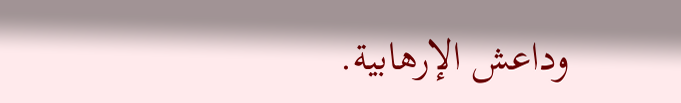وداعش الإرهابية.